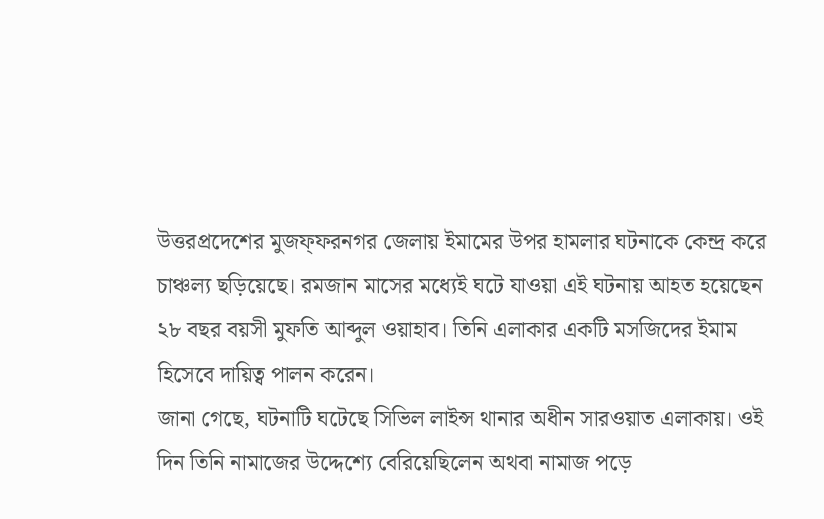উত্তরপ্রদেশের মুজফ্ফরনগর জেলায় ইমামের উপর হামলার ঘটনাকে কেন্দ্র করে চাঞ্চল্য ছড়িয়েছে। রমজান মাসের মধ্যেই ঘটে যাওয়া এই ঘটনায় আহত হয়েছেন ২৮ বছর বয়সী মুফতি আব্দুল ওয়াহাব। তিনি এলাকার একটি মসজিদের ইমাম হিসেবে দায়িত্ব পালন করেন।
জানা গেছে, ঘটনাটি ঘটেছে সিভিল লাইন্স থানার অধীন সারওয়াত এলাকায়। ওই দিন তিনি নামাজের উদ্দেশ্যে বেরিয়েছিলেন অথবা নামাজ পড়ে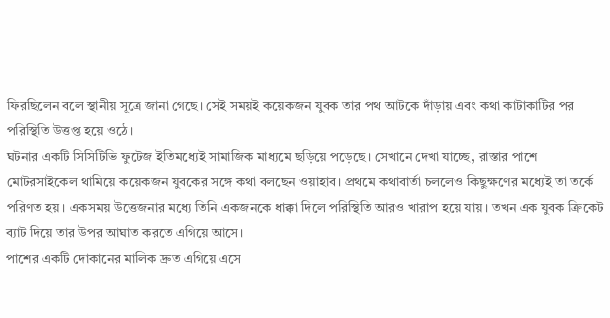ফিরছিলেন বলে স্থানীয় সূত্রে জানা গেছে। সেই সময়ই কয়েকজন যুবক তার পথ আটকে দাঁড়ায় এবং কথা কাটাকাটির পর পরিস্থিতি উত্তপ্ত হয়ে ওঠে।
ঘটনার একটি সিসিটিভি ফুটেজ ইতিমধ্যেই সামাজিক মাধ্যমে ছড়িয়ে পড়েছে। সেখানে দেখা যাচ্ছে, রাস্তার পাশে মোটরসাইকেল থামিয়ে কয়েকজন যুবকের সঙ্গে কথা বলছেন ওয়াহাব। প্রথমে কথাবার্তা চললেও কিছুক্ষণের মধ্যেই তা তর্কে পরিণত হয়। একসময় উত্তেজনার মধ্যে তিনি একজনকে ধাক্কা দিলে পরিস্থিতি আরও খারাপ হয়ে যায়। তখন এক যুবক ক্রিকেট ব্যাট দিয়ে তার উপর আঘাত করতে এগিয়ে আসে।
পাশের একটি দোকানের মালিক দ্রুত এগিয়ে এসে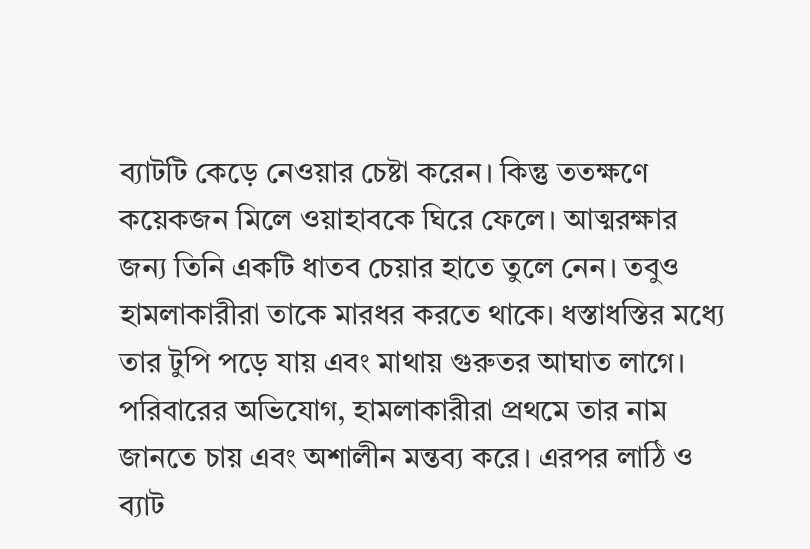ব্যাটটি কেড়ে নেওয়ার চেষ্টা করেন। কিন্তু ততক্ষণে কয়েকজন মিলে ওয়াহাবকে ঘিরে ফেলে। আত্মরক্ষার জন্য তিনি একটি ধাতব চেয়ার হাতে তুলে নেন। তবুও হামলাকারীরা তাকে মারধর করতে থাকে। ধস্তাধস্তির মধ্যে তার টুপি পড়ে যায় এবং মাথায় গুরুতর আঘাত লাগে।
পরিবারের অভিযোগ, হামলাকারীরা প্রথমে তার নাম জানতে চায় এবং অশালীন মন্তব্য করে। এরপর লাঠি ও ব্যাট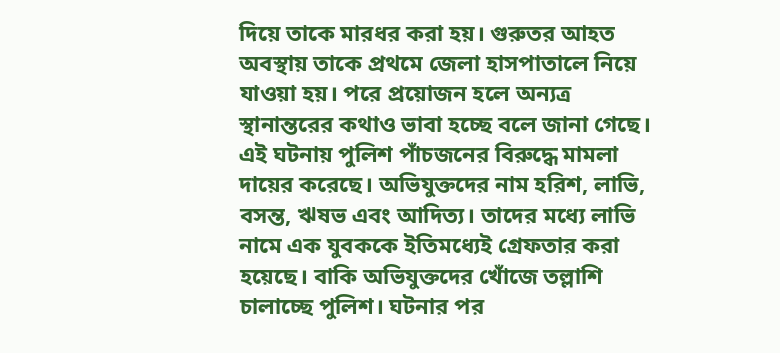দিয়ে তাকে মারধর করা হয়। গুরুতর আহত অবস্থায় তাকে প্রথমে জেলা হাসপাতালে নিয়ে যাওয়া হয়। পরে প্রয়োজন হলে অন্যত্র স্থানান্তরের কথাও ভাবা হচ্ছে বলে জানা গেছে।
এই ঘটনায় পুলিশ পাঁচজনের বিরুদ্ধে মামলা দায়ের করেছে। অভিযুক্তদের নাম হরিশ, লাভি, বসন্ত, ঋষভ এবং আদিত্য। তাদের মধ্যে লাভি নামে এক যুবককে ইতিমধ্যেই গ্রেফতার করা হয়েছে। বাকি অভিযুক্তদের খোঁজে তল্লাশি চালাচ্ছে পুলিশ। ঘটনার পর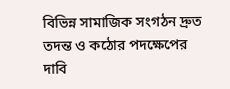বিভিন্ন সামাজিক সংগঠন দ্রুত তদন্ত ও কঠোর পদক্ষেপের দাবি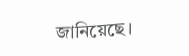জানিয়েছে।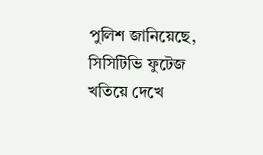পুলিশ জানিয়েছে, সিসিটিভি ফুটেজ খতিয়ে দেখে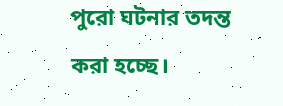পুরো ঘটনার তদন্ত করা হচ্ছে।